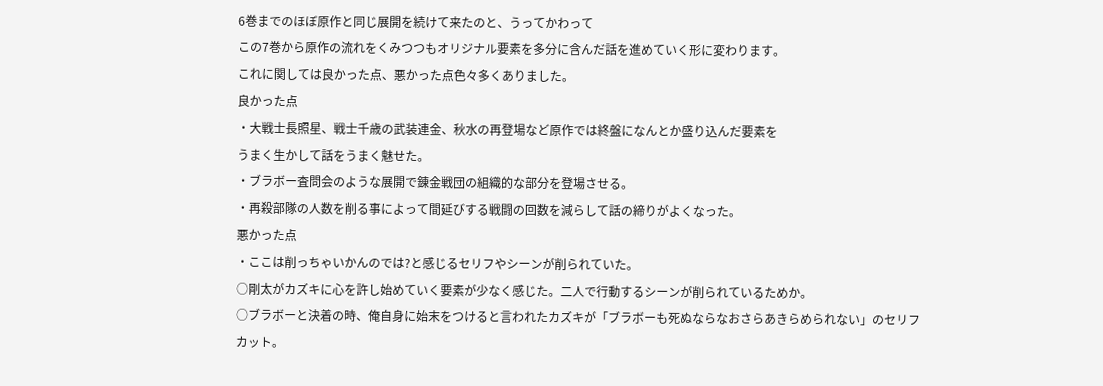6巻までのほぼ原作と同じ展開を続けて来たのと、うってかわって
この7巻から原作の流れをくみつつもオリジナル要素を多分に含んだ話を進めていく形に変わります。
これに関しては良かった点、悪かった点色々多くありました。
良かった点
・大戦士長照星、戦士千歳の武装連金、秋水の再登場など原作では終盤になんとか盛り込んだ要素を
うまく生かして話をうまく魅せた。
・ブラボー査問会のような展開で錬金戦団の組織的な部分を登場させる。
・再殺部隊の人数を削る事によって間延びする戦闘の回数を減らして話の締りがよくなった。
悪かった点
・ここは削っちゃいかんのでは?と感じるセリフやシーンが削られていた。
○剛太がカズキに心を許し始めていく要素が少なく感じた。二人で行動するシーンが削られているためか。
○ブラボーと決着の時、俺自身に始末をつけると言われたカズキが「ブラボーも死ぬならなおさらあきらめられない」のセリフカット。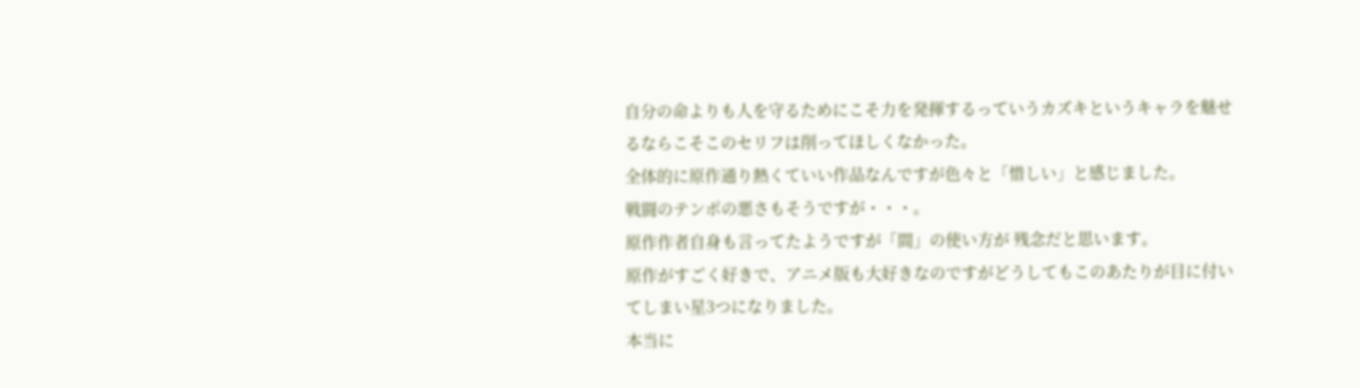自分の命よりも人を守るためにこそ力を発揮するっていうカズキというキャラを魅せるならこそこのセリフは削ってほしくなかった。
全体的に原作通り熱くていい作品なんですが色々と「惜しい」と感じました。
戦闘のテンポの悪さもそうですが・・・。
原作作者自身も言ってたようですが「間」の使い方が 残念だと思います。
原作がすごく好きで、アニメ版も大好きなのですがどうしてもこのあたりが目に付いてしまい星3つになりました。
本当に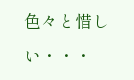色々と惜しい・・・